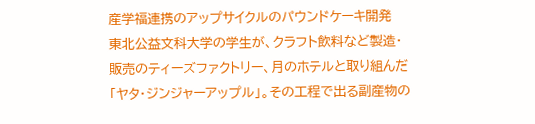産学福連携のアップサイクルのパウンドケーキ開発
東北公益文科大学の学生が、クラフト飲料など製造・販売のティーズファクトリー、月のホテルと取り組んだ「ヤタ・ジンジャーアップル」。その工程で出る副産物の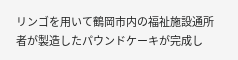リンゴを用いて鶴岡市内の福祉施設通所者が製造したパウンドケーキが完成し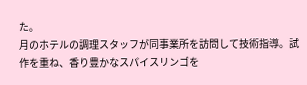た。
月のホテルの調理スタッフが同事業所を訪問して技術指導。試作を重ね、香り豊かなスパイスリンゴを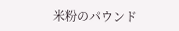米粉のパウンド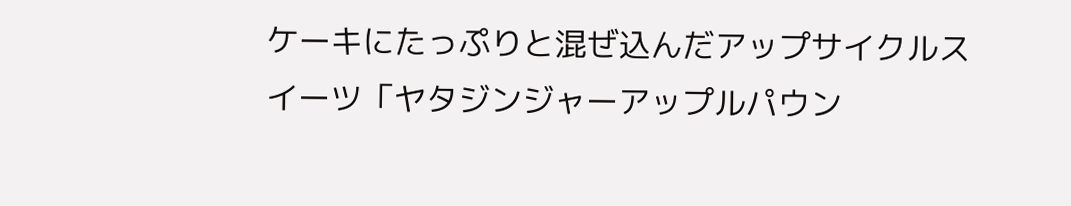ケーキにたっぷりと混ぜ込んだアップサイクルスイーツ「ヤタジンジャーアップルパウン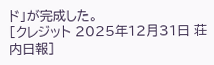ド」が完成した。
[クレジット 2025年12月31日 荘内日報]